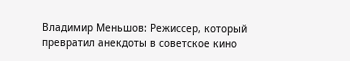Владимир Меньшов: Режиссер, который превратил анекдоты в советское кино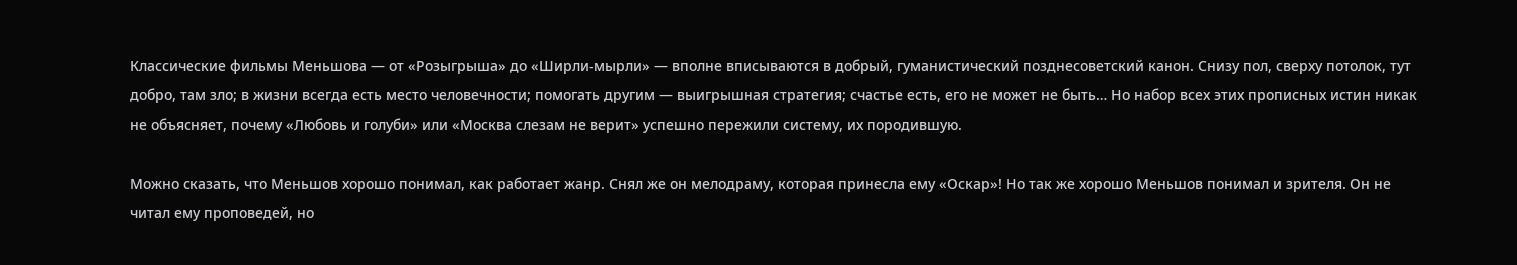Классические фильмы Меньшова — от «Розыгрыша» до «Ширли-мырли» — вполне вписываются в добрый, гуманистический позднесоветский канон. Снизу пол, сверху потолок, тут добро, там зло; в жизни всегда есть место человечности; помогать другим — выигрышная стратегия; счастье есть, его не может не быть… Но набор всех этих прописных истин никак не объясняет, почему «Любовь и голуби» или «Москва слезам не верит» успешно пережили систему, их породившую.

Можно сказать, что Меньшов хорошо понимал, как работает жанр. Снял же он мелодраму, которая принесла ему «Оскар»! Но так же хорошо Меньшов понимал и зрителя. Он не читал ему проповедей, но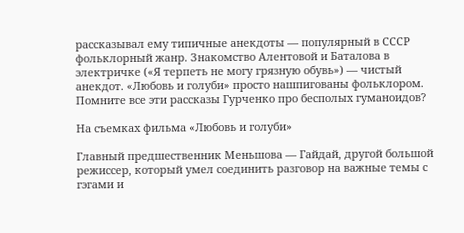рассказывал ему типичные анекдоты — популярный в СССР фольклорный жанр. Знакомство Алентовой и Баталова в электричке («Я терпеть не могу грязную обувь») — чистый анекдот. «Любовь и голуби» просто нашпигованы фольклором. Помните все эти рассказы Гурченко про бесполых гуманоидов?

На съемках фильма «Любовь и голуби»

Главный предшественник Меньшова — Гайдай, другой большой режиссер, который умел соединить разговор на важные темы с гэгами и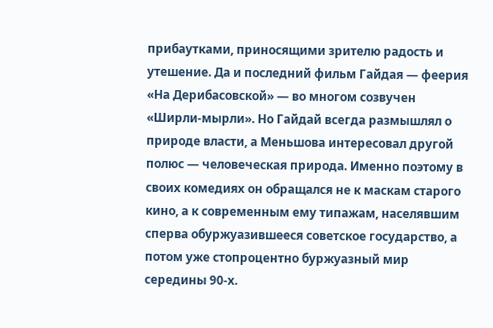прибаутками, приносящими зрителю радость и утешение. Да и последний фильм Гайдая — феерия «На Дерибасовской» — во многом созвучен «Ширли-мырли». Но Гайдай всегда размышлял о природе власти, а Меньшова интересовал другой полюс — человеческая природа. Именно поэтому в своих комедиях он обращался не к маскам старого кино, а к современным ему типажам, населявшим сперва обуржуазившееся советское государство, а потом уже стопроцентно буржуазный мир середины 90-х.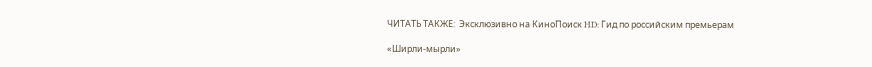ЧИТАТЬ ТАКЖЕ:  Эксклюзивно на КиноПоиск HD: Гид по российским премьерам

«Ширли-мырли»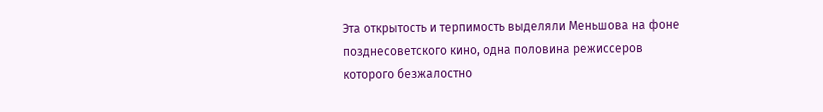Эта открытость и терпимость выделяли Меньшова на фоне позднесоветского кино, одна половина режиссеров которого безжалостно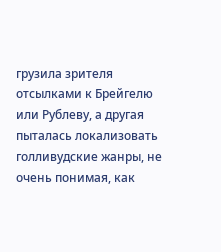грузила зрителя отсылками к Брейгелю или Рублеву, а другая пыталась локализовать голливудские жанры, не очень понимая, как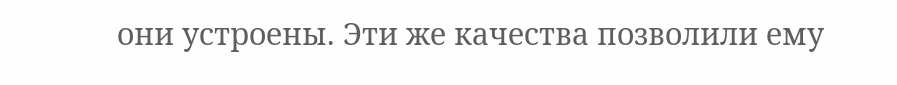они устроены. Эти же качества позволили ему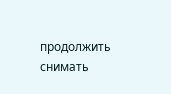продолжить снимать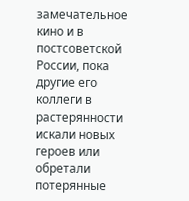замечательное кино и в постсоветской России, пока другие его коллеги в растерянности искали новых героев или обретали потерянные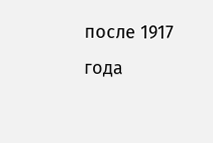после 1917 года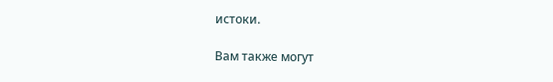истоки.

Вам также могут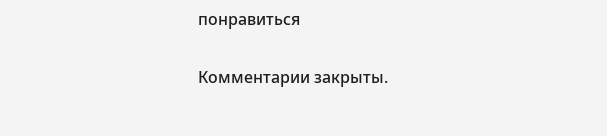понравиться

Комментарии закрыты.